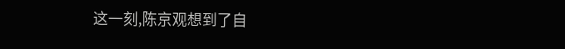这一刻,陈京观想到了自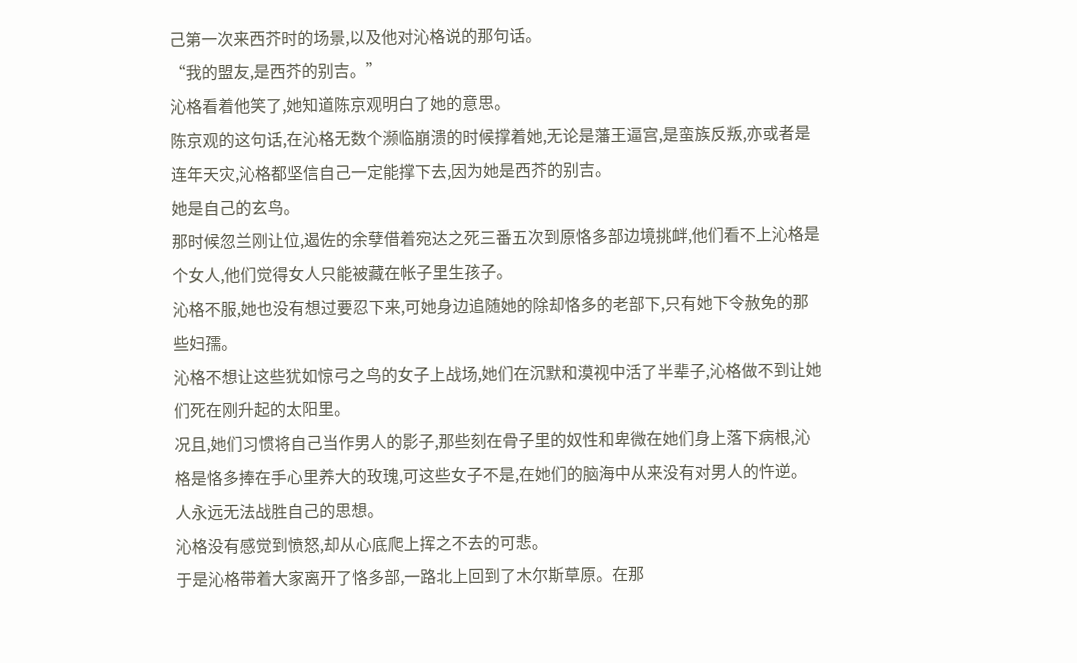己第一次来西芥时的场景,以及他对沁格说的那句话。
“我的盟友,是西芥的别吉。”
沁格看着他笑了,她知道陈京观明白了她的意思。
陈京观的这句话,在沁格无数个濒临崩溃的时候撑着她,无论是藩王逼宫,是蛮族反叛,亦或者是连年天灾,沁格都坚信自己一定能撑下去,因为她是西芥的别吉。
她是自己的玄鸟。
那时候忽兰刚让位,遏佐的余孽借着宛达之死三番五次到原恪多部边境挑衅,他们看不上沁格是个女人,他们觉得女人只能被藏在帐子里生孩子。
沁格不服,她也没有想过要忍下来,可她身边追随她的除却恪多的老部下,只有她下令赦免的那些妇孺。
沁格不想让这些犹如惊弓之鸟的女子上战场,她们在沉默和漠视中活了半辈子,沁格做不到让她们死在刚升起的太阳里。
况且,她们习惯将自己当作男人的影子,那些刻在骨子里的奴性和卑微在她们身上落下病根,沁格是恪多捧在手心里养大的玫瑰,可这些女子不是,在她们的脑海中从来没有对男人的忤逆。
人永远无法战胜自己的思想。
沁格没有感觉到愤怒,却从心底爬上挥之不去的可悲。
于是沁格带着大家离开了恪多部,一路北上回到了木尔斯草原。在那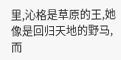里,沁格是草原的王,她像是回归天地的野马,而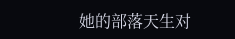她的部落天生对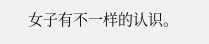女子有不一样的认识。